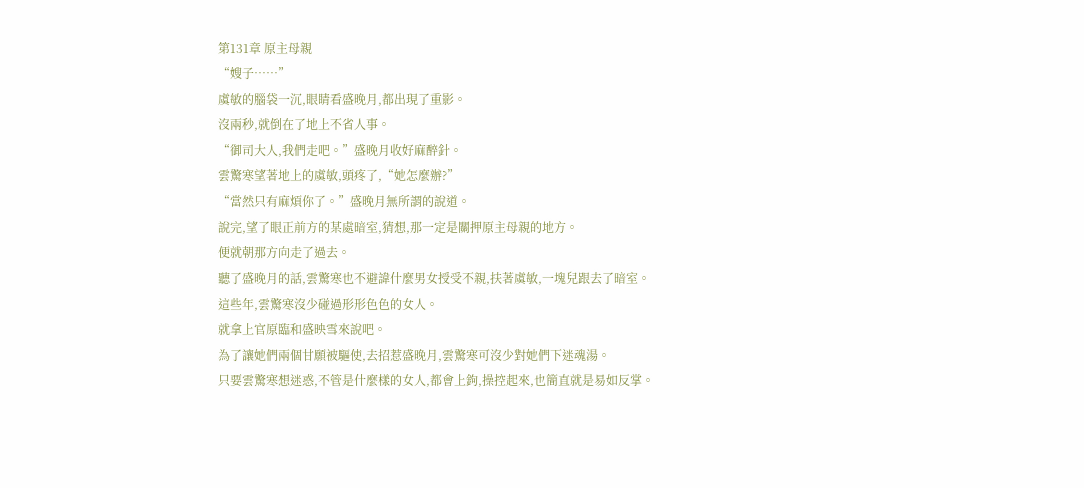第131章 原主母親
“嫂子……”
虞敏的腦袋一沉,眼睛看盛晚月,都出現了重影。
沒兩秒,就倒在了地上不省人事。
“御司大人,我們走吧。”盛晚月收好麻醉針。
雲驚寒望著地上的虞敏,頭疼了,“她怎麼辦?”
“當然只有麻煩你了。”盛晚月無所謂的說道。
說完,望了眼正前方的某處暗室,猜想,那一定是關押原主母親的地方。
便就朝那方向走了過去。
聽了盛晚月的話,雲驚寒也不避諱什麼男女授受不親,扶著虞敏,一塊兒跟去了暗室。
這些年,雲驚寒沒少碰過形形色色的女人。
就拿上官原臨和盛映雪來說吧。
為了讓她們兩個甘願被驅使,去招惹盛晚月,雲驚寒可沒少對她們下迷魂湯。
只要雲驚寒想迷惑,不管是什麼樣的女人,都會上鉤,操控起來,也簡直就是易如反掌。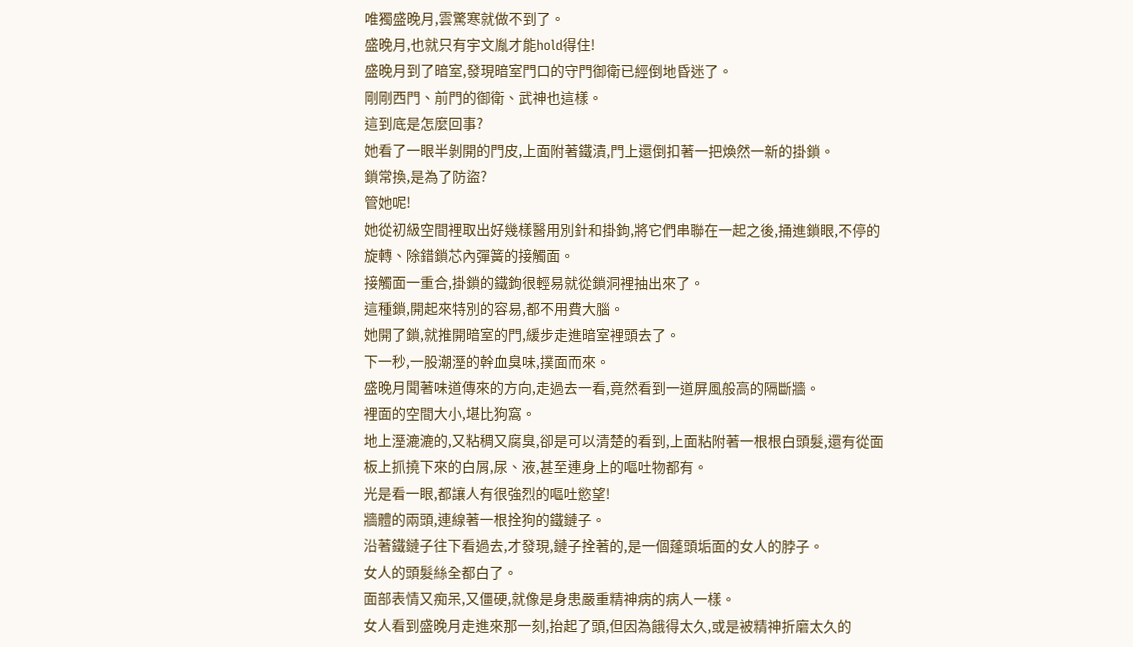唯獨盛晚月,雲驚寒就做不到了。
盛晚月,也就只有宇文胤才能hold得住!
盛晚月到了暗室,發現暗室門口的守門御衛已經倒地昏迷了。
剛剛西門、前門的御衛、武神也這樣。
這到底是怎麼回事?
她看了一眼半剝開的門皮,上面附著鐵漬,門上還倒扣著一把煥然一新的掛鎖。
鎖常換,是為了防盜?
管她呢!
她從初級空間裡取出好幾樣醫用別針和掛鉤,將它們串聯在一起之後,捅進鎖眼,不停的旋轉、除錯鎖芯內彈簧的接觸面。
接觸面一重合,掛鎖的鐵鉤很輕易就從鎖洞裡抽出來了。
這種鎖,開起來特別的容易,都不用費大腦。
她開了鎖,就推開暗室的門,緩步走進暗室裡頭去了。
下一秒,一股潮溼的幹血臭味,撲面而來。
盛晚月聞著味道傳來的方向,走過去一看,竟然看到一道屏風般高的隔斷牆。
裡面的空間大小,堪比狗窩。
地上溼漉漉的,又粘稠又腐臭,卻是可以清楚的看到,上面粘附著一根根白頭髮,還有從面板上抓撓下來的白屑,尿、液,甚至連身上的嘔吐物都有。
光是看一眼,都讓人有很強烈的嘔吐慾望!
牆體的兩頭,連線著一根拴狗的鐵鏈子。
沿著鐵鏈子往下看過去,才發現,鏈子拴著的,是一個蓬頭垢面的女人的脖子。
女人的頭髮絲全都白了。
面部表情又痴呆,又僵硬,就像是身患嚴重精神病的病人一樣。
女人看到盛晚月走進來那一刻,抬起了頭,但因為餓得太久,或是被精神折磨太久的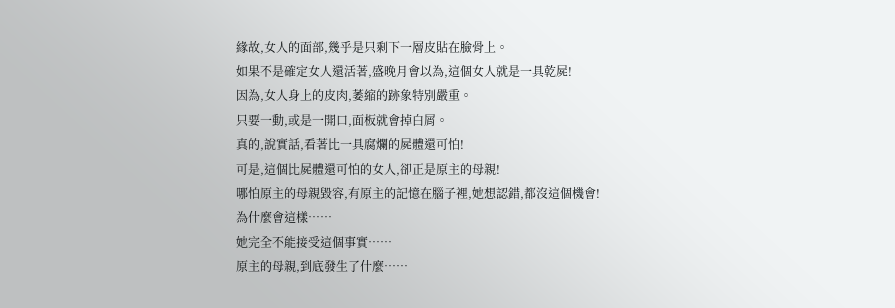緣故,女人的面部,幾乎是只剩下一層皮貼在臉骨上。
如果不是確定女人還活著,盛晚月會以為,這個女人就是一具乾屍!
因為,女人身上的皮肉,萎縮的跡象特別嚴重。
只要一動,或是一開口,面板就會掉白屑。
真的,說實話,看著比一具腐爛的屍體還可怕!
可是,這個比屍體還可怕的女人,卻正是原主的母親!
哪怕原主的母親毀容,有原主的記憶在腦子裡,她想認錯,都沒這個機會!
為什麼會這樣……
她完全不能接受這個事實……
原主的母親,到底發生了什麼……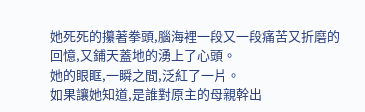她死死的攥著拳頭,腦海裡一段又一段痛苦又折磨的回憶,又鋪天蓋地的湧上了心頭。
她的眼眶,一瞬之間,泛紅了一片。
如果讓她知道,是誰對原主的母親幹出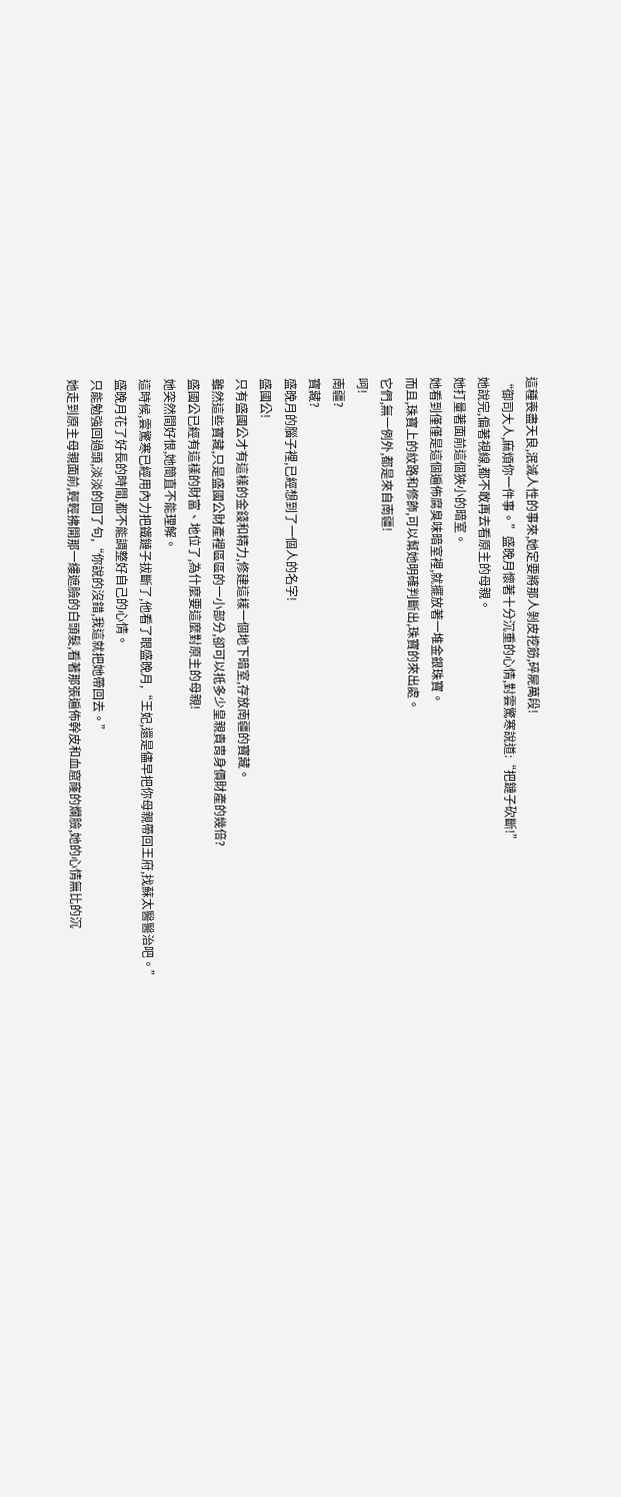這種喪盡天良,泯滅人性的事來,她定要將那人剝皮挖筋,碎屍萬段!
“御司大人,麻煩你一件事。”盛晚月懷著十分沉重的心情,對雲驚寒說道:“把鏈子砍斷!”
她說完,偏著視線,都不敢再去看原主的母親。
她打量著面前這個狹小的暗室。
她看到僅僅是這個遍佈腐臭味暗室裡,就擺放著一堆金銀珠寶。
而且,珠寶上的紋路和修飾,可以幫她明確判斷出,珠寶的來出處。
它們,無一例外,都是來自南疆!
呵!
南疆?
寶藏?
盛晚月的腦子裡,已經想到了一個人的名字!
盛國公!
只有盛國公才有這樣的金錢和精力,修建這樣一個地下暗室,存放南疆的寶藏。
雖然這些寶藏,只是盛國公財產裡區區的一小部分,卻可以抵多少皇親貴胄身價財產的幾倍?
盛國公已經有這樣的財富、地位了,為什麼要這麼對原主的母親!
她突然間好恨,她簡直不能理解。
這時候,雲驚寒已經用內力把鐵鏈子拔斷了,他看了眼盛晚月,“王妃,還是儘早把你母親帶回王府,找蘇太醫醫治吧。”
盛晚月花了好長的時間,都不能調整好自己的心情。
只能勉強回過頭,淡淡的回了句,“你說的沒錯,我這就把她帶回去。”
她走到原主母親面前,輕輕拂開那一縷遮臉的白頭髮,看著那張遍佈幹皮和血窟窿的爛臉,她的心情無比的沉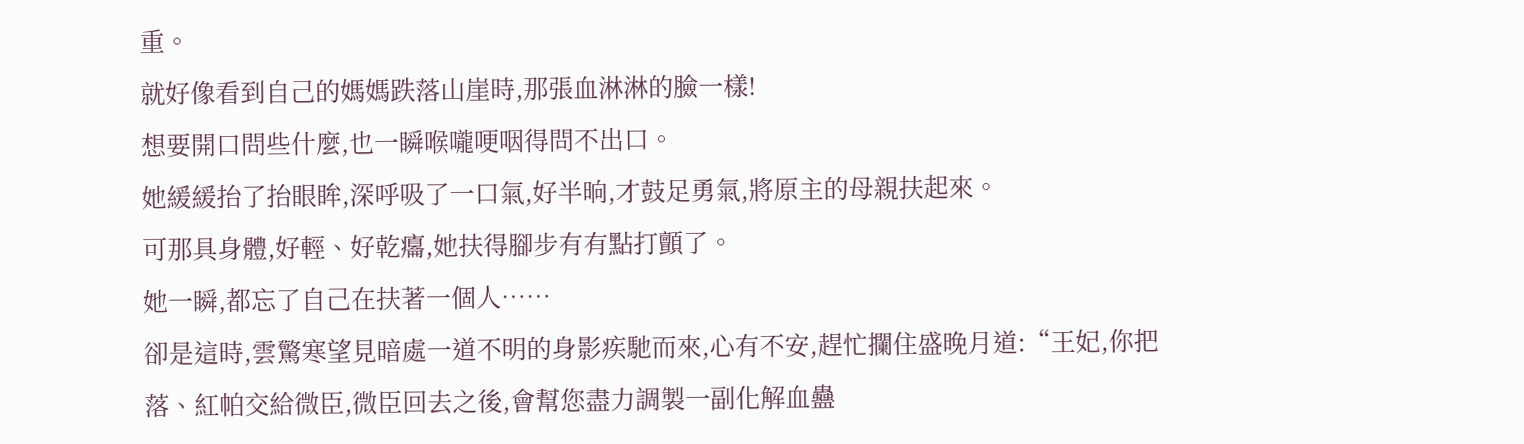重。
就好像看到自己的媽媽跌落山崖時,那張血淋淋的臉一樣!
想要開口問些什麼,也一瞬喉嚨哽咽得問不出口。
她緩緩抬了抬眼眸,深呼吸了一口氣,好半晌,才鼓足勇氣,將原主的母親扶起來。
可那具身體,好輕、好乾癟,她扶得腳步有有點打顫了。
她一瞬,都忘了自己在扶著一個人……
卻是這時,雲驚寒望見暗處一道不明的身影疾馳而來,心有不安,趕忙攔住盛晚月道:“王妃,你把落、紅帕交給微臣,微臣回去之後,會幫您盡力調製一副化解血蠱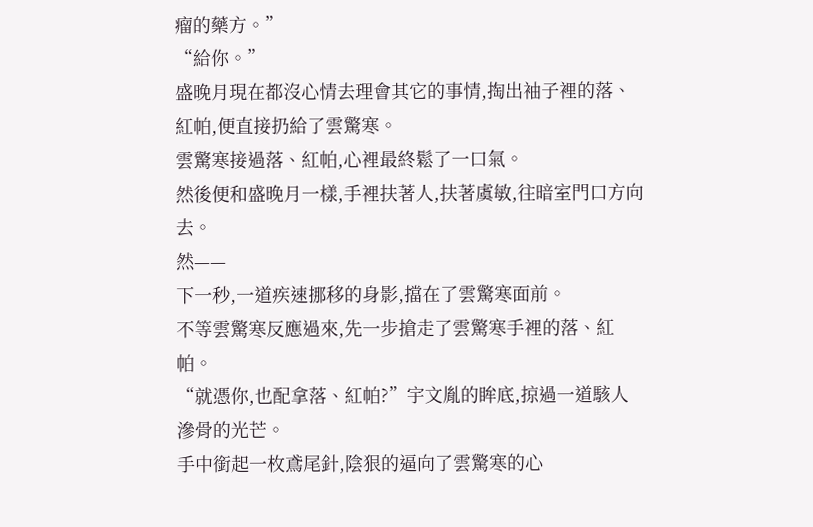瘤的藥方。”
“給你。”
盛晚月現在都沒心情去理會其它的事情,掏出袖子裡的落、紅帕,便直接扔給了雲驚寒。
雲驚寒接過落、紅帕,心裡最終鬆了一口氣。
然後便和盛晚月一樣,手裡扶著人,扶著虞敏,往暗室門口方向去。
然——
下一秒,一道疾速挪移的身影,擋在了雲驚寒面前。
不等雲驚寒反應過來,先一步搶走了雲驚寒手裡的落、紅帕。
“就憑你,也配拿落、紅帕?”宇文胤的眸底,掠過一道駭人滲骨的光芒。
手中銜起一枚鳶尾針,陰狠的逼向了雲驚寒的心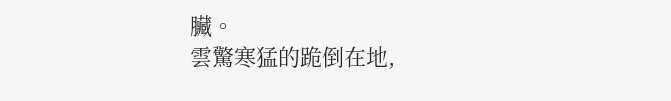臟。
雲驚寒猛的跪倒在地,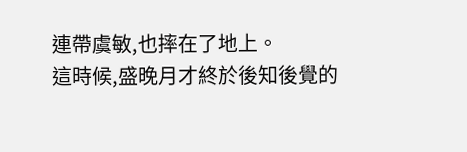連帶虞敏,也摔在了地上。
這時候,盛晚月才終於後知後覺的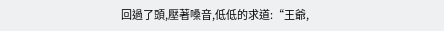回過了頭,壓著嗓音,低低的求道:“王爺,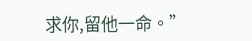求你,留他一命。”